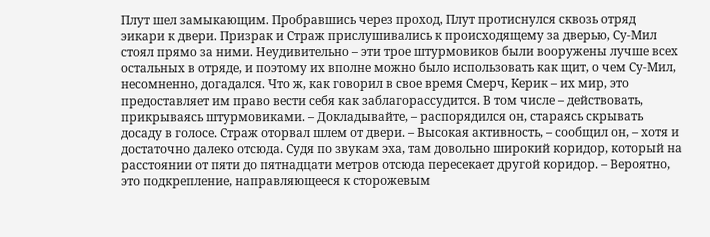Плут шел замыкающим. Пробравшись через проход, Плут протиснулся сквозь отряд эикари к двери. Призрак и Страж прислушивались к происходящему за дверью, Су-Мил стоял прямо за ними. Неудивительно – эти трое штурмовиков были вооружены лучше всех остальных в отряде, и поэтому их вполне можно было использовать как щит, о чем Су-Мил, несомненно, догадался. Что ж, как говорил в свое время Смерч, Керик – их мир, это предоставляет им право вести себя как заблагорассудится. В том числе – действовать, прикрываясь штурмовиками. – Докладывайте, – распорядился он, стараясь скрывать досаду в голосе. Страж оторвал шлем от двери. – Высокая активность, – сообщил он, – хотя и достаточно далеко отсюда. Судя по звукам эха, там довольно широкий коридор, который на расстоянии от пяти до пятнадцати метров отсюда пересекает другой коридор. – Вероятно, это подкрепление, направляющееся к сторожевым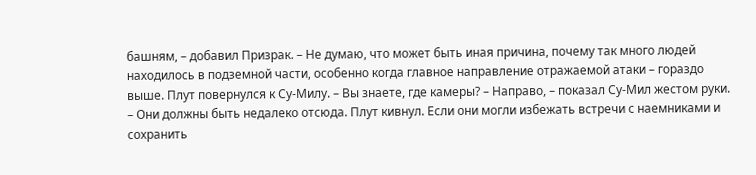башням, – добавил Призрак. – Не думаю, что может быть иная причина, почему так много людей находилось в подземной части, особенно когда главное направление отражаемой атаки – гораздо выше. Плут повернулся к Су-Милу. – Вы знаете, где камеры? – Направо, – показал Су-Мил жестом руки. – Они должны быть недалеко отсюда. Плут кивнул. Если они могли избежать встречи с наемниками и сохранить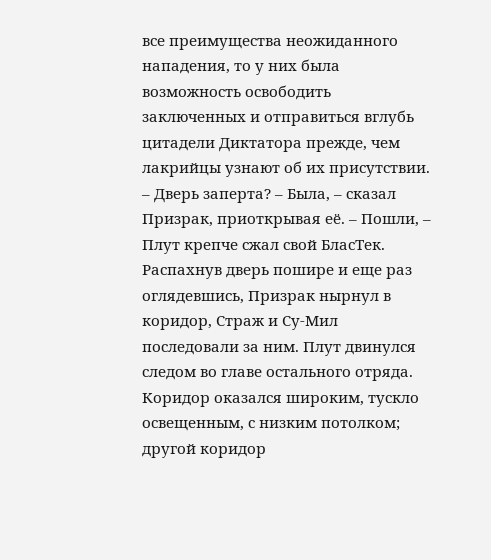все преимущества неожиданного нападения, то у них была возможность освободить заключенных и отправиться вглубь цитадели Диктатора прежде, чем лакрийцы узнают об их присутствии. – Дверь заперта? – Была, – сказал Призрак, приоткрывая её. – Пошли, – Плут крепче сжал свой БласТек. Распахнув дверь пошире и еще раз оглядевшись, Призрак нырнул в коридор, Страж и Су-Мил последовали за ним. Плут двинулся следом во главе остального отряда. Коридор оказался широким, тускло освещенным, с низким потолком; другой коридор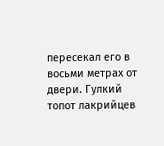пересекал его в восьми метрах от двери. Гулкий топот лакрийцев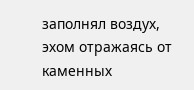заполнял воздух, эхом отражаясь от каменных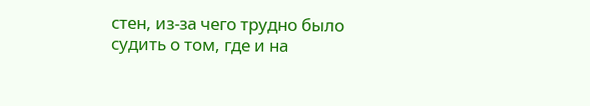стен, из-за чего трудно было судить о том, где и на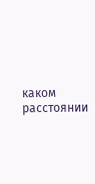каком расстоянии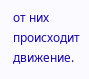от них происходит движение.